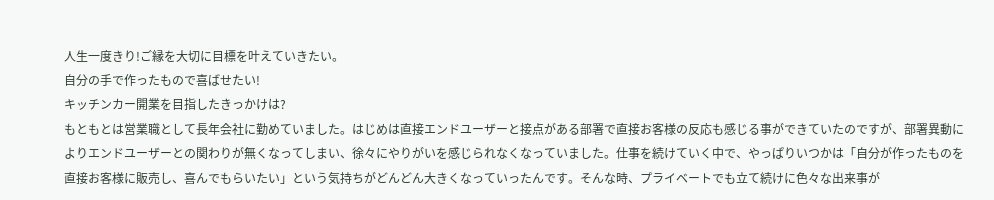人生一度きり!ご縁を大切に目標を叶えていきたい。
自分の手で作ったもので喜ばせたい!
キッチンカー開業を目指したきっかけは?
もともとは営業職として長年会社に勤めていました。はじめは直接エンドユーザーと接点がある部署で直接お客様の反応も感じる事ができていたのですが、部署異動によりエンドユーザーとの関わりが無くなってしまい、徐々にやりがいを感じられなくなっていました。仕事を続けていく中で、やっぱりいつかは「自分が作ったものを直接お客様に販売し、喜んでもらいたい」という気持ちがどんどん大きくなっていったんです。そんな時、プライベートでも立て続けに色々な出来事が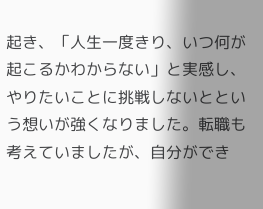起き、「人生一度きり、いつ何が起こるかわからない」と実感し、やりたいことに挑戦しないとという想いが強くなりました。転職も考えていましたが、自分ができ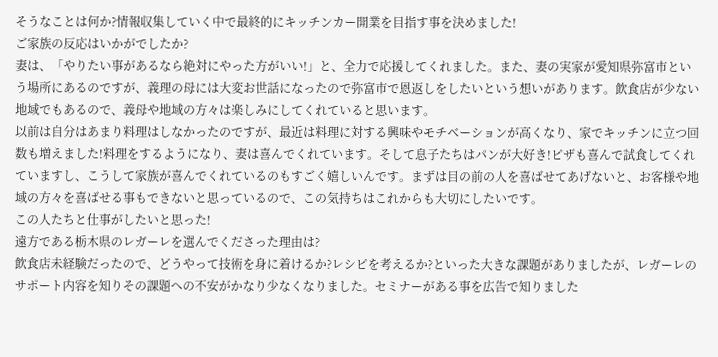そうなことは何か?情報収集していく中で最終的にキッチンカー開業を目指す事を決めました!
ご家族の反応はいかがでしたか?
妻は、「やりたい事があるなら絶対にやった方がいい!」と、全力で応援してくれました。また、妻の実家が愛知県弥富市という場所にあるのですが、義理の母には大変お世話になったので弥富市で恩返しをしたいという想いがあります。飲食店が少ない地域でもあるので、義母や地域の方々は楽しみにしてくれていると思います。
以前は自分はあまり料理はしなかったのですが、最近は料理に対する興味やモチベーションが高くなり、家でキッチンに立つ回数も増えました!料理をするようになり、妻は喜んでくれています。そして息子たちはパンが大好き!ピザも喜んで試食してくれていますし、こうして家族が喜んでくれているのもすごく嬉しいんです。まずは目の前の人を喜ばせてあげないと、お客様や地域の方々を喜ばせる事もできないと思っているので、この気持ちはこれからも大切にしたいです。
この人たちと仕事がしたいと思った!
遠方である栃木県のレガーレを選んでくださった理由は?
飲食店未経験だったので、どうやって技術を身に着けるか?レシピを考えるか?といった大きな課題がありましたが、レガーレのサポート内容を知りその課題への不安がかなり少なくなりました。セミナーがある事を広告で知りました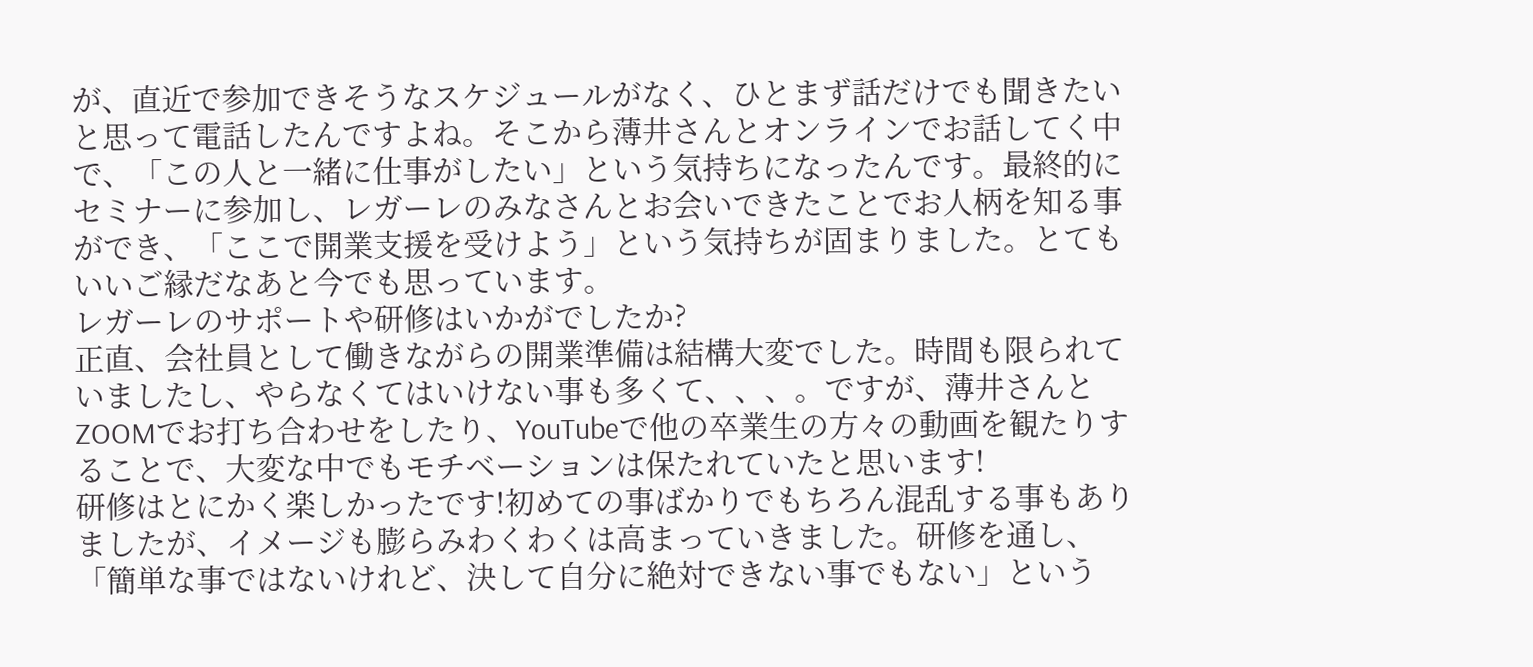が、直近で参加できそうなスケジュールがなく、ひとまず話だけでも聞きたいと思って電話したんですよね。そこから薄井さんとオンラインでお話してく中で、「この人と一緒に仕事がしたい」という気持ちになったんです。最終的にセミナーに参加し、レガーレのみなさんとお会いできたことでお人柄を知る事ができ、「ここで開業支援を受けよう」という気持ちが固まりました。とてもいいご縁だなあと今でも思っています。
レガーレのサポートや研修はいかがでしたか?
正直、会社員として働きながらの開業準備は結構大変でした。時間も限られていましたし、やらなくてはいけない事も多くて、、、。ですが、薄井さんとZOOMでお打ち合わせをしたり、YouTubeで他の卒業生の方々の動画を観たりすることで、大変な中でもモチベーションは保たれていたと思います!
研修はとにかく楽しかったです!初めての事ばかりでもちろん混乱する事もありましたが、イメージも膨らみわくわくは高まっていきました。研修を通し、「簡単な事ではないけれど、決して自分に絶対できない事でもない」という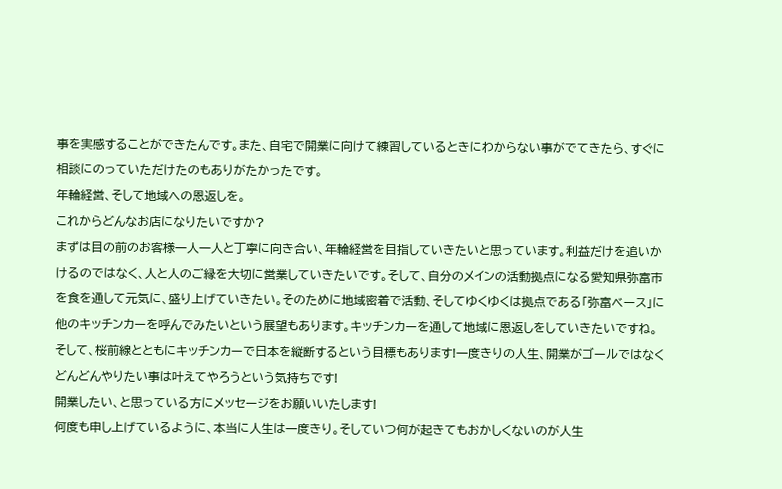事を実感することができたんです。また、自宅で開業に向けて練習しているときにわからない事がでてきたら、すぐに相談にのっていただけたのもありがたかったです。
年輪経営、そして地域への恩返しを。
これからどんなお店になりたいですか?
まずは目の前のお客様一人一人と丁寧に向き合い、年輪経営を目指していきたいと思っています。利益だけを追いかけるのではなく、人と人のご縁を大切に営業していきたいです。そして、自分のメインの活動拠点になる愛知県弥富市を食を通して元気に、盛り上げていきたい。そのために地域密着で活動、そしてゆくゆくは拠点である「弥富ベース」に他のキッチンカーを呼んでみたいという展望もあります。キッチンカーを通して地域に恩返しをしていきたいですね。
そして、桜前線とともにキッチンカーで日本を縦断するという目標もあります!一度きりの人生、開業がゴールではなくどんどんやりたい事は叶えてやろうという気持ちです!
開業したい、と思っている方にメッセージをお願いいたします!
何度も申し上げているように、本当に人生は一度きり。そしていつ何が起きてもおかしくないのが人生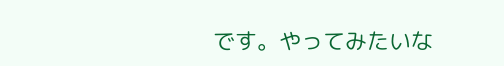です。やってみたいな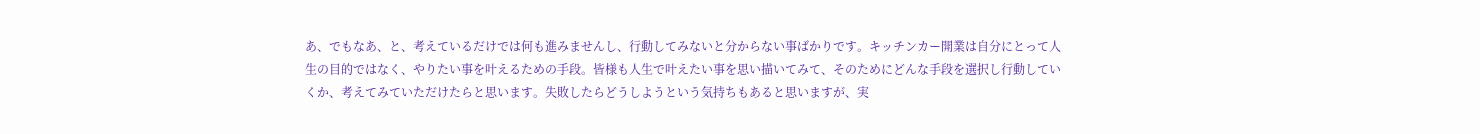あ、でもなあ、と、考えているだけでは何も進みませんし、行動してみないと分からない事ばかりです。キッチンカー開業は自分にとって人生の目的ではなく、やりたい事を叶えるための手段。皆様も人生で叶えたい事を思い描いてみて、そのためにどんな手段を選択し行動していくか、考えてみていただけたらと思います。失敗したらどうしようという気持ちもあると思いますが、実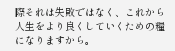際それは失敗ではなく、これから人生をより良くしていくための糧になりますから。